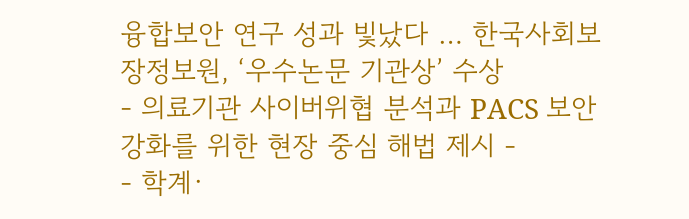융합보안 연구 성과 빛났다 … 한국사회보장정보원, ‘우수논문 기관상’ 수상
- 의료기관 사이버위협 분석과 PACS 보안 강화를 위한 현장 중심 해법 제시 -
- 학계·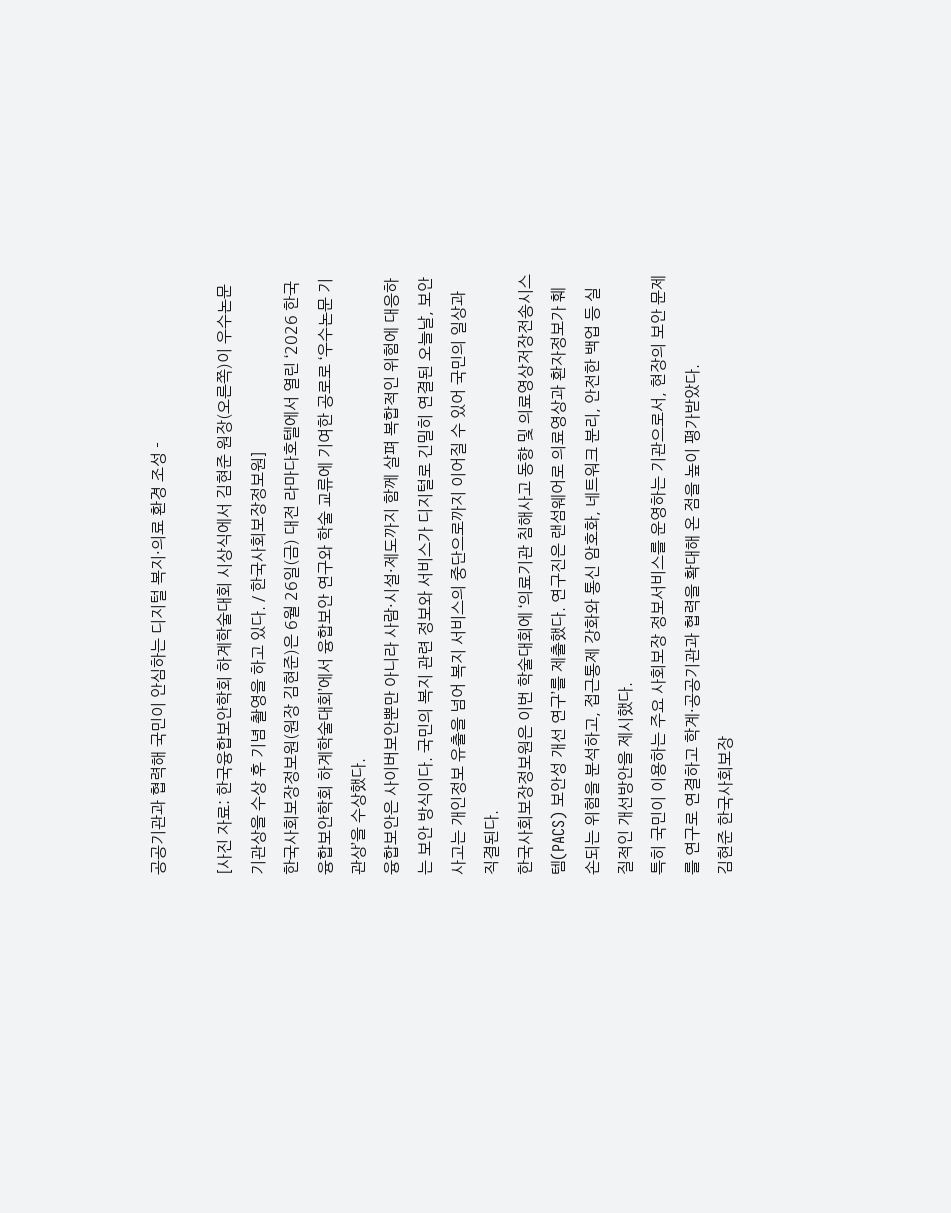공공기관과 협력해 국민이 안심하는 디지털 복지·의료 환경 조성 -

[사진 자료: 한국융합보안학회 하계학술대회 시상식에서 김현준 원장(오른쪽)이 우수논문 기관상을 수상 후 기념 촬영을 하고 있다. / 한국사회보장정보원]
한국사회보장정보원(원장 김현준)은 6월 26일(금) 대전 라마다호텔에서 열린 ‘2026 한국융합보안학회 하계학술대회’에서 융합보안 연구와 학술 교류에 기여한 공로로 ‘우수논문 기관상’을 수상했다.
융합보안은 사이버보안뿐만 아니라 사람·시설·제도까지 함께 살펴 복합적인 위험에 대응하는 보안 방식이다. 국민의 복지 관련 정보와 서비스가 디지털로 긴밀히 연결된 오늘날, 보안사고는 개인정보 유출을 넘어 복지 서비스의 중단으로까지 이어질 수 있어 국민의 일상과 직결된다.
한국사회보장정보원은 이번 학술대회에 ‘의료기관 침해사고 동향 및 의료영상저장전송시스템(PACS) 보안성 개선 연구’를 제출했다. 연구진은 랜섬웨어로 의료영상과 환자정보가 훼손되는 위험을 분석하고, 접근통제 강화와 통신 암호화, 네트워크 분리, 안전한 백업 등 실질적인 개선방안을 제시했다.
특히 국민이 이용하는 주요 사회보장 정보서비스를 운영하는 기관으로서, 현장의 보안 문제를 연구로 연결하고 학계·공공기관과 협력을 확대해 온 점을 높이 평가받았다.
김현준 한국사회보장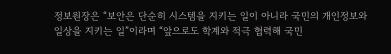정보원장은 “보안은 단순히 시스템을 지키는 일이 아니라 국민의 개인정보와 일상을 지키는 일”이라며 “앞으로도 학계와 적극 협력해 국민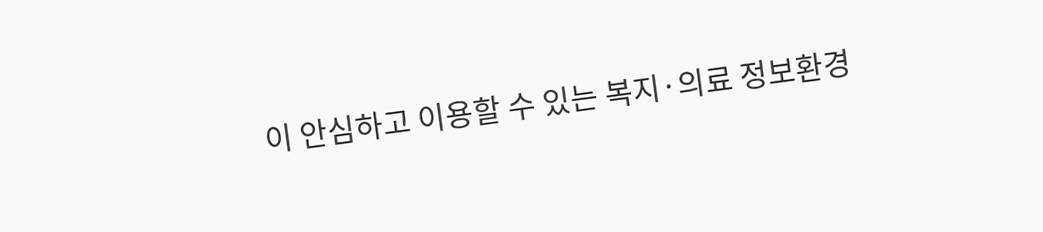이 안심하고 이용할 수 있는 복지·의료 정보환경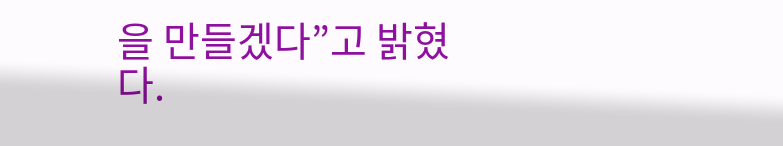을 만들겠다”고 밝혔다.